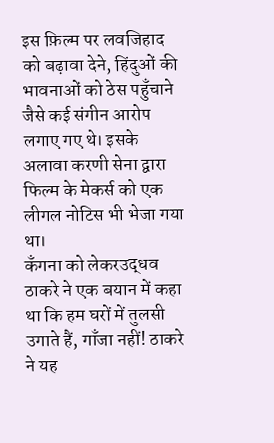इस फ़िल्म पर लवजिहाद को बढ़ावा देने, हिंदुओं की भावनाओं को ठेस पहुँचाने जैसे कई संगीन आरोप लगाए गए थे। इसके अलावा करणी सेना द्वारा फिल्म के मेकर्स को एक लीगल नोटिस भी भेजा गया था।
कँगना को लेकरउद्धव ठाकरे ने एक बयान में कहा था कि हम घरों में तुलसी उगाते हैं, गाँजा नहीं! ठाकरे ने यह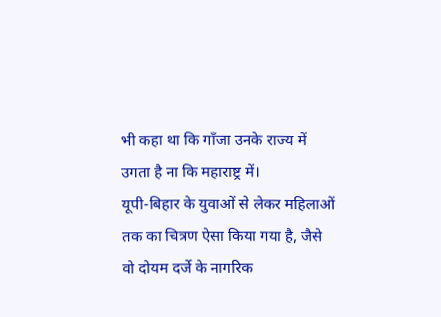भी कहा था कि गाँजा उनके राज्य में उगता है ना कि महाराष्ट्र में।
यूपी-बिहार के युवाओं से लेकर महिलाओं तक का चित्रण ऐसा किया गया है, जैसे वो दोयम दर्जे के नागरिक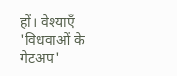हों। वेश्याएँ 'विधवाओं के गेटअप'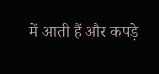में आती हैं और कपड़े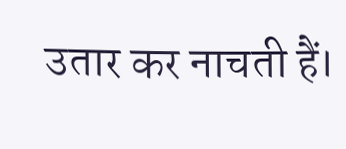उतार कर नाचती हैं।